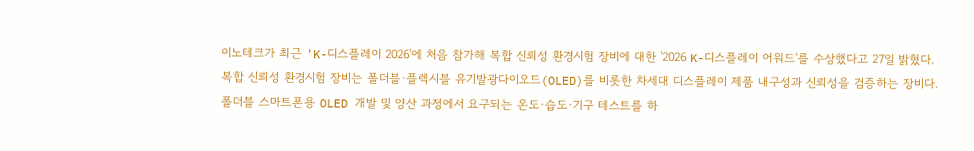이노테크가 최근 'K-디스플레이 2026'에 처음 참가해 복합 신뢰성 환경시험 장비에 대한 '2026 K-디스플레이 어워드'를 수상했다고 27일 밝혔다.
복합 신뢰성 환경시험 장비는 폴더블·플렉시블 유기발광다이오드(OLED)를 비롯한 차세대 디스플레이 제품 내구성과 신뢰성을 검증하는 장비다.
폴더블 스마트폰용 OLED 개발 및 양산 과정에서 요구되는 온도·습도·기구 테스트를 하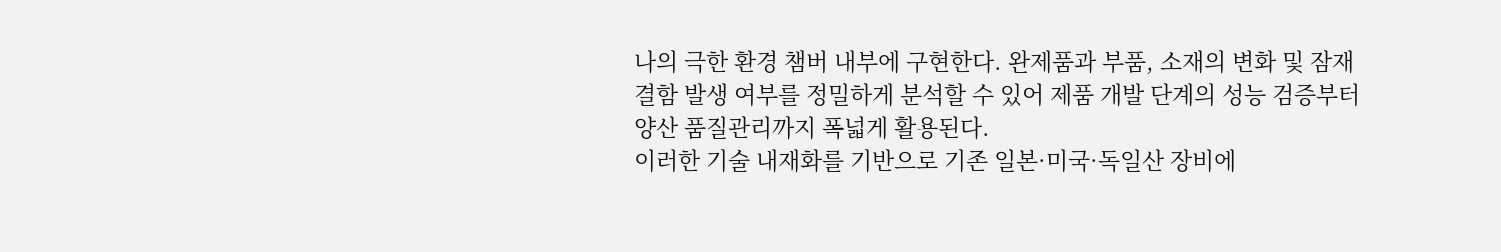나의 극한 환경 챔버 내부에 구현한다. 완제품과 부품, 소재의 변화 및 잠재 결함 발생 여부를 정밀하게 분석할 수 있어 제품 개발 단계의 성능 검증부터 양산 품질관리까지 폭넓게 활용된다.
이러한 기술 내재화를 기반으로 기존 일본·미국·독일산 장비에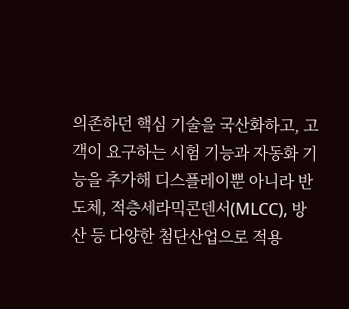의존하던 핵심 기술을 국산화하고, 고객이 요구하는 시험 기능과 자동화 기능을 추가해 디스플레이뿐 아니라 반도체, 적층세라믹콘덴서(MLCC), 방산 등 다양한 첨단산업으로 적용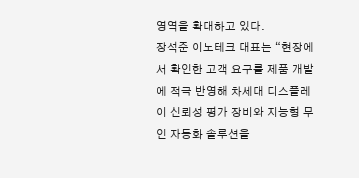영역을 확대하고 있다.
장석준 이노테크 대표는 “현장에서 확인한 고객 요구를 제품 개발에 적극 반영해 차세대 디스플레이 신뢰성 평가 장비와 지능형 무인 자동화 솔루션을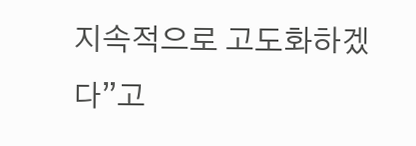지속적으로 고도화하겠다”고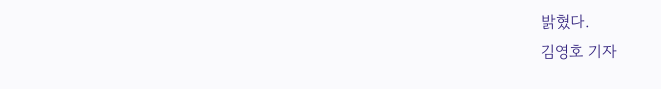밝혔다.
김영호 기자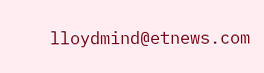lloydmind@etnews.com